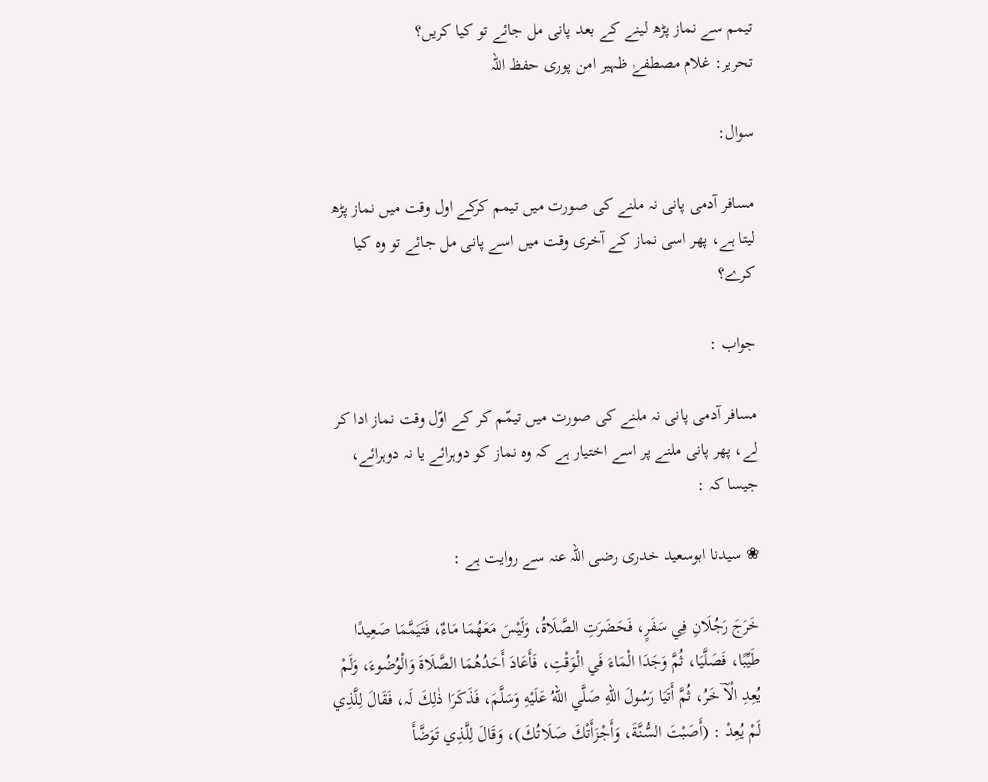تیمم سے نماز پڑھ لینے کے بعد پانی مل جائے تو کیا کریں؟
تحریر: غلام مصطفےٰ ظہیر امن پوری حفظ اللہ

سوال:

مسافر آدمی پانی نہ ملنے کی صورت میں تیمم کرکے اول وقت میں نماز پڑھ لیتا ہے، پھر اسی نماز کے آخری وقت میں اسے پانی مل جائے تو وہ کیا کرے؟

جواب :

مسافر آدمی پانی نہ ملنے کی صورت میں تیمّم کر کے اوّل وقت نماز ادا کر لے، پھر پانی ملنے پر اسے اختیار ہے کہ وہ نماز کو دوہرائے یا نہ دوہرائے، جیسا کہ :

❀ سیدنا ابوسعید خدری رضی اللہ عنہ سے روایت ہے :

خَرَجَ رَجُلَانِ فِي سَفَرٍ، فَحَضَرَتِ الصَّلَاةُ، وَلَيْسَ مَعَهُمَا مَاءٌ، فَتَيَمَّمَا صَعِيدًا طَيِّبًا، فَصَلَّيَا، ثُمَّ وَجَدَا الْمَاءَ فَي الْوَقْتِ، فَأَعَادَ أَحَدُهُمَا الصَّلَاةَ وَالْوُضُوءَ، وَلَمْ يُعِدِ الْاؔ خَرُ، ثُمَّ أَتَيَا رَسُولَ اللهِ صَلَّي اللهُ عَلَيْهِ وَسَلَّمَ، فَذَكَرَا ذٰلِكَ لَہ، فَقَالَ لِلَّذِي لَمْ يُعِدْ : (أَصَبْتَ السُّنَّةَ، وَأَجْزَأَتْكَ صَلَاتُكَ)، وَقَالَ لِلَّذِي تَوَضَّأَ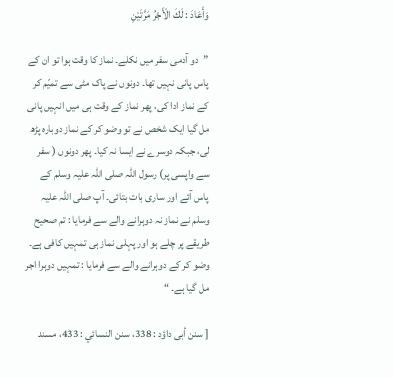وَأَعَادَ : لَكَ الْأَجْرُ مَرَّتَيْنِ

”دو آدمی سفر میں نکلے۔ نماز کا وقت ہوا تو ان کے پاس پانی نہیں تھا۔ دونوں نے پاک مٹی سے تمیّم کر کے نماز ادا کی، پھر نماز کے وقت ہی میں انہیں پانی مل گیا ایک شخص نے تو وضو کر کے نماز دوبارہ پڑھ لی، جبکہ دوسرے نے ایسا نہ کیا۔ پھر دونوں ( سفر سے واپسی پر) رسول اللہ صلی اللہ علیہ وسلم کے پاس آئے اور ساری بات بتائی۔ آپ صلی اللہ علیہ وسلم نے نماز نہ دوہرانے والے سے فرمایا : تم صحیح طریقے پر چلے ہو اور پہلی نماز ہی تمہیں کافی ہے۔ وضو کر کے دوہرانے والے سے فرمایا : تمہیں دوہرا اجر مل گیا ہے۔ “

[ سنن أبى داؤد : 338، سنن النسائي : 433، مسند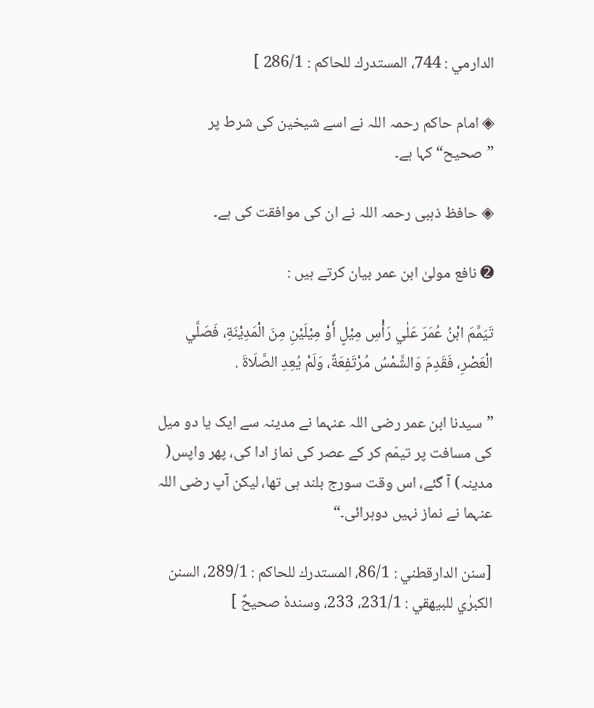الدارمي : 744، المستدرك للحاكم : 286/1 ]

◈ امام حاکم رحمہ اللہ نے اسے شیخین کی شرط پر ”صحیح“ کہا ہے۔

◈ حافظ ذہبی رحمہ اللہ نے ان کی موافقت کی ہے۔

➋ نافع مولیٰ ابن عمر بیان کرتے ہیں :

تَيَمَّمَ ابْنُ عُمَرَ عَلٰي رَأْسِ مِيْلٍ أَوْ مِيْلَيْنِ مِنَ الْمَدِيْنَةِ، فَصَلَّي الْعَصْرِ، فَقَدِمَ وَالشَّمْسُ مُرْتَفِعَةٌ، وَلَمْ يُعِدِ الصَّلَاةَ .

”سیدنا ابن عمر رضی اللہ عنہما نے مدینہ سے ایک یا دو میل کی مسافت پر تیمّم کر کے عصر کی نماز ادا کی، پھر واپس( مدینہ) آ گئے، اس وقت سورج بلند ہی تھا، لیکن آپ رضی اللہ عنہما نے نماز نہیں دوہرائی۔“

[سنن الدارقطني : 86/1، المستدرك للحاكم : 289/1، السنن الكبرٰي للبيهقي : 231/1، 233، وسندهٗ صحيحٌ ]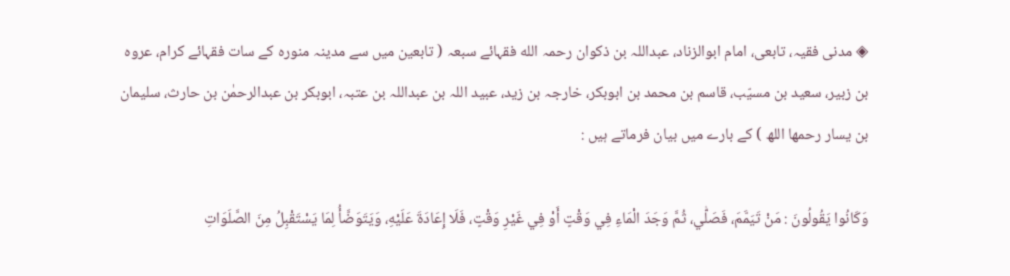◈ مدنی فقیہ، تابعی، امام ابوالزناد، عبداللہ بن ذکوان رحمہ الله فقہائے سبعہ ( تابعین میں سے مدینہ منورہ کے سات فقہائے کرام، عروہ بن زبیر، سعید بن مسیّب، قاسم بن محمد بن ابوبکر، خارجہ بن زید، عبید اللہ بن عبداللہ بن عتبہ، ابوبکر بن عبدالرحمٰن بن حارث، سلیمان بن یسار رحمها اللھ ) کے بارے میں بیان فرماتے ہیں :

وَكَانُوا يَقُولُونَ : مَنْ تَيَمَّمَ، فَصَلّٰي، ثُمَّ وَجَدَ الْمَاءِ فِي وَقْتٍ أَوْ فِي غَيْرِ وَقْتٍ، فَلَا إِعَادَةَ عَلَيْهِ، وَيَتَوَضَّأُ لِمَا يَسْتَقْبِلُ مِنَ الصَّلَوَاتِ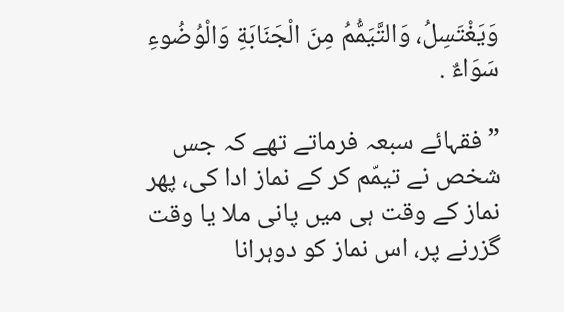وَيَغْتَسِلُ، وَالتَّيَمُّمُ مِنَ الْجَنَابَةِ وَالْوُضُوءِ سَوَاءٌ .

”فقہائے سبعہ فرماتے تھے کہ جس شخص نے تیمّم کر کے نماز ادا کی، پھر نماز کے وقت ہی میں پانی ملا یا وقت گزرنے پر، اس نماز کو دوہرانا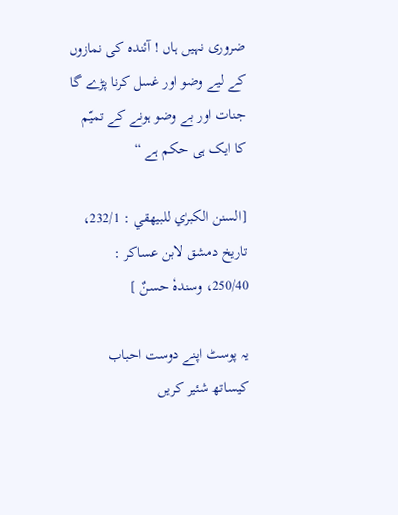ضروری نہیں ہاں ! آئندہ کی نمازوں کے لیے وضو اور غسل کرنا پڑے گا جنات اور بے وضو ہونے کے تمیّم کا ایک ہی حکم ہے “

[السنن الكبرٰي للبيهقي : 232/1، تاريخ دمشق لابن عساكر : 250/40، وسندهٗ حسنٌ ]

یہ پوسٹ اپنے دوست احباب کیساتھ شئیر کریں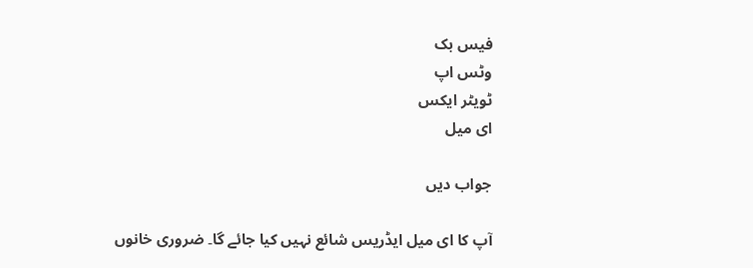فیس بک
وٹس اپ
ٹویٹر ایکس
ای میل

جواب دیں

آپ کا ای میل ایڈریس شائع نہیں کیا جائے گا۔ ضروری خانوں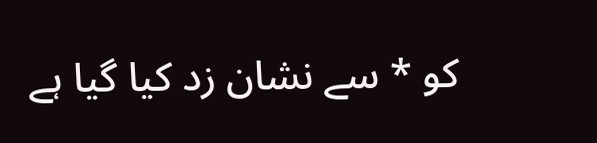کو * سے نشان زد کیا گیا ہے